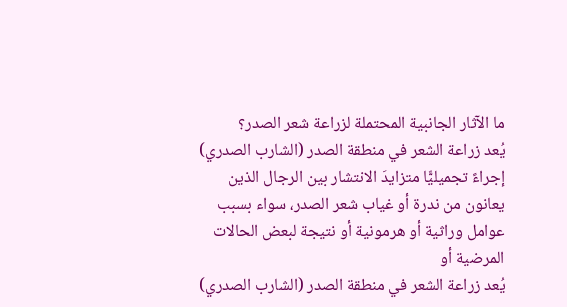ما الآثار الجانبية المحتملة لزراعة شعر الصدر؟
يُعد زراعة الشعر في منطقة الصدر (الشارب الصدري) إجراءً تجميليًّا متزايدَ الانتشار بين الرجال الذين يعانون من ندرة أو غياب شعر الصدر، سواء بسبب عوامل وراثية أو هرمونية أو نتيجة لبعض الحالات المرضية أو
يُعد زراعة الشعر في منطقة الصدر (الشارب الصدري)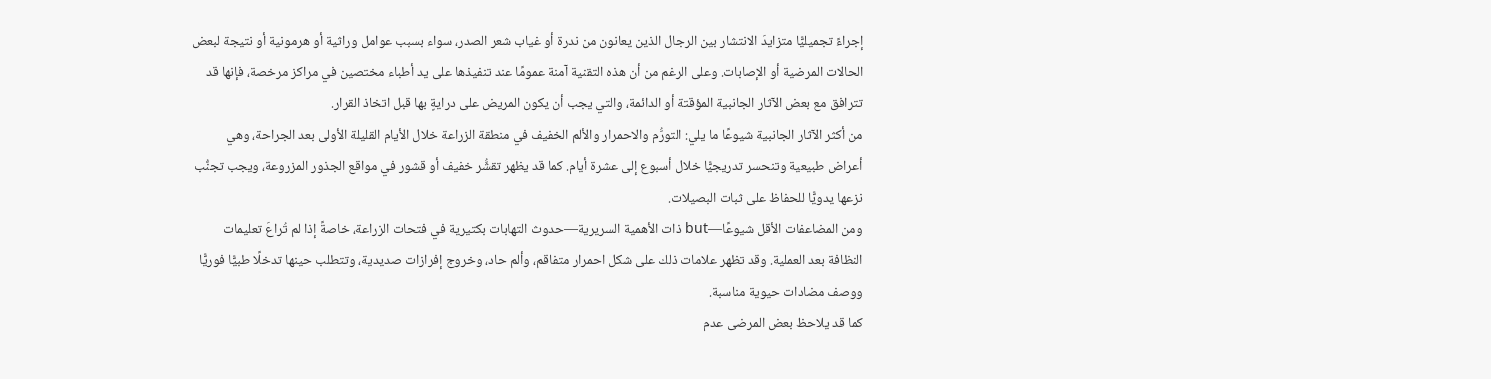إجراءً تجميليًّا متزايدَ الانتشار بين الرجال الذين يعانون من ندرة أو غياب شعر الصدر، سواء بسبب عوامل وراثية أو هرمونية أو نتيجة لبعض الحالات المرضية أو الإصابات. وعلى الرغم من أن هذه التقنية آمنة عمومًا عند تنفيذها على يد أطباء مختصين في مراكز مرخصة، فإنها قد تترافق مع بعض الآثار الجانبية المؤقتة أو الدائمة، والتي يجب أن يكون المريض على درايةٍ بها قبل اتخاذ القرار.
من أكثر الآثار الجانبية شيوعًا ما يلي: التورُّم والاحمرار والألم الخفيف في منطقة الزراعة خلال الأيام القليلة الأولى بعد الجراحة، وهي أعراض طبيعية وتنحسر تدريجيًّا خلال أسبوع إلى عشرة أيام. كما قد يظهر تقشُّر خفيف أو قشور في مواقع الجذور المزروعة، ويجب تجنُّب نزعها يدويًّا للحفاظ على ثبات البصيلات.
ومن المضاعفات الأقل شيوعًا—but ذات الأهمية السريرية—حدوث التهابات بكتيرية في فتحات الزراعة، خاصةً إذا لم تُراعَ تعليمات النظافة بعد العملية. وقد تظهر علامات ذلك على شكل احمرار متفاقم، وألم حاد، وخروج إفرازات صديدية، وتتطلب حينها تدخلًا طبيًّا فوريًّا ووصف مضادات حيوية مناسبة.
كما قد يلاحظ بعض المرضى عدم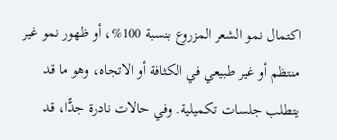اكتمال نمو الشعر المزروع بنسبة 100%، أو ظهور نمو غير منتظم أو غير طبيعي في الكثافة أو الاتجاه، وهو ما قد يتطلب جلسات تكميلية. وفي حالات نادرة جدًّا، قد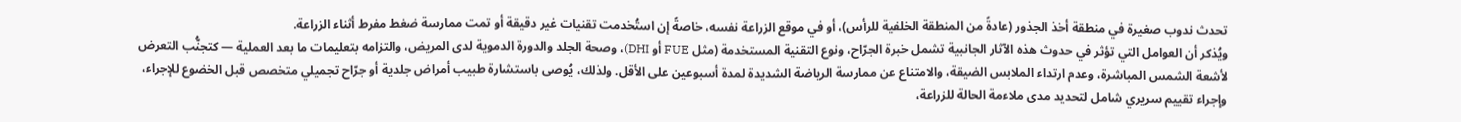تحدث ندوب صغيرة في منطقة أخذ الجذور (عادةً من المنطقة الخلفية للرأس)، أو في موقع الزراعة نفسه، خاصةً إن استُخدمت تقنيات غير دقيقة أو تمت ممارسة ضغط مفرط أثناء الزراعة.
ويُذكر أن العوامل التي تؤثر في حدوث هذه الآثار الجانبية تشمل خبرة الجرّاح، ونوع التقنية المستخدمة (مثل FUE أو DHI)، وصحة الجلد والدورة الدموية لدى المريض، والتزامه بتعليمات ما بعد العملية — كتجنُّب التعرض لأشعة الشمس المباشرة، وعدم ارتداء الملابس الضيقة، والامتناع عن ممارسة الرياضة الشديدة لمدة أسبوعين على الأقل. ولذلك، يُوصى باستشارة طبيب أمراض جلدية أو جرّاح تجميلي متخصص قبل الخضوع للإجراء، وإجراء تقييم سريري شامل لتحديد مدى ملاءمة الحالة للزراعة،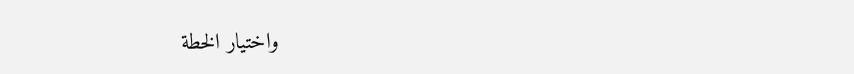واختيار الخطة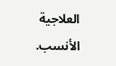العلاجية الأنسب.